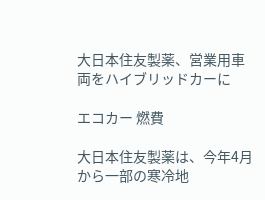大日本住友製薬、営業用車両をハイブリッドカーに

エコカー 燃費

大日本住友製薬は、今年4月から一部の寒冷地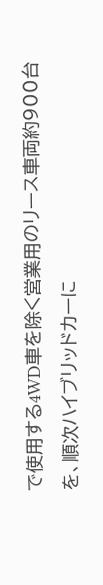で使用する4WD車を除く営業用のリース車両約900台を、順次ハイブリッドカーに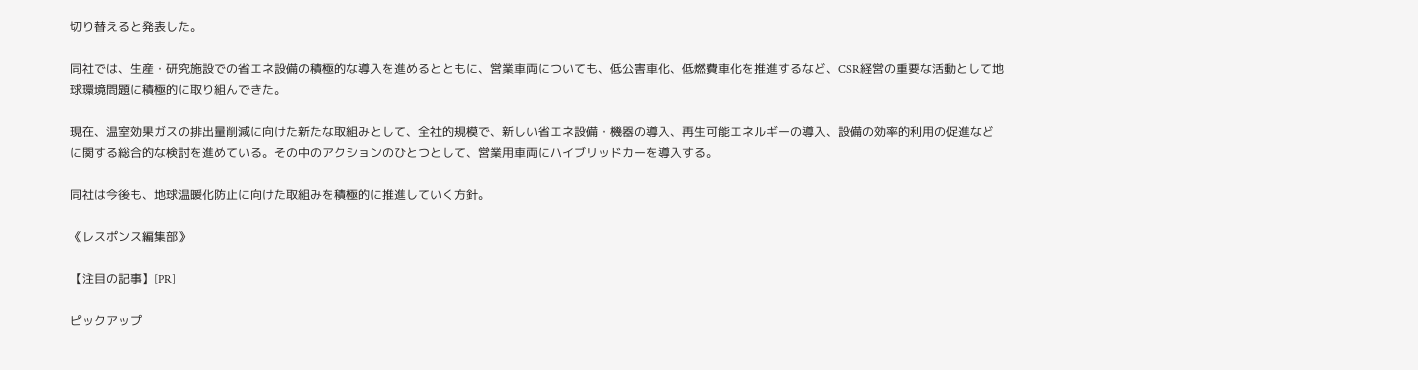切り替えると発表した。

同社では、生産・研究施設での省エネ設備の積極的な導入を進めるとともに、営業車両についても、低公害車化、低燃費車化を推進するなど、CSR経営の重要な活動として地球環境問題に積極的に取り組んできた。

現在、温室効果ガスの排出量削減に向けた新たな取組みとして、全社的規模で、新しい省エネ設備・機器の導入、再生可能エネルギーの導入、設備の効率的利用の促進などに関する総合的な検討を進めている。その中のアクションのひとつとして、営業用車両にハイブリッドカーを導入する。

同社は今後も、地球温暖化防止に向けた取組みを積極的に推進していく方針。

《レスポンス編集部》

【注目の記事】[PR]

ピックアップ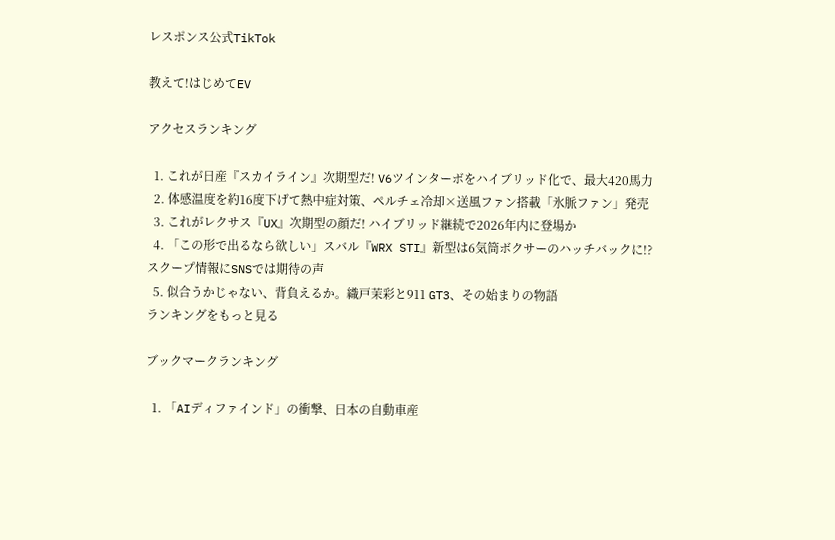レスポンス公式TikTok

教えて!はじめてEV

アクセスランキング

  1. これが日産『スカイライン』次期型だ! V6ツインターボをハイブリッド化で、最大420馬力
  2. 体感温度を約16度下げて熱中症対策、ペルチェ冷却×送風ファン搭載「氷脈ファン」発売
  3. これがレクサス『UX』次期型の顔だ! ハイブリッド継続で2026年内に登場か
  4. 「この形で出るなら欲しい」スバル『WRX STI』新型は6気筒ボクサーのハッチバックに!? スクープ情報にSNSでは期待の声
  5. 似合うかじゃない、背負えるか。織戸茉彩と911 GT3、その始まりの物語
ランキングをもっと見る

ブックマークランキング

  1. 「AIディファインド」の衝撃、日本の自動車産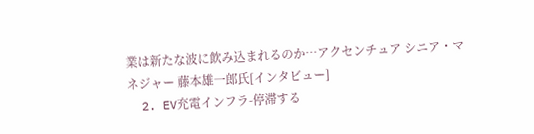業は新たな波に飲み込まれるのか…アクセンチュア シニア・マネジャー 藤本雄一郎氏[インタビュー]
  2. EV充電インフラ-停滞する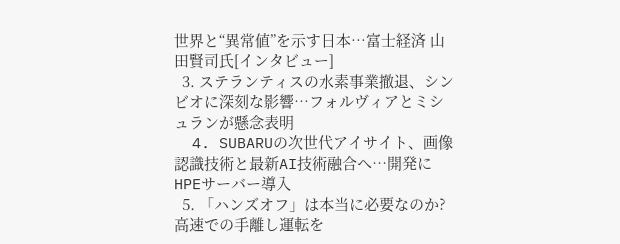世界と“異常値”を示す日本…富士経済 山田賢司氏[インタビュー]
  3. ステランティスの水素事業撤退、シンビオに深刻な影響…フォルヴィアとミシュランが懸念表明
  4. SUBARUの次世代アイサイト、画像認識技術と最新AI技術融合へ…開発にHPEサーバー導入
  5. 「ハンズオフ」は本当に必要なのか? 高速での手離し運転を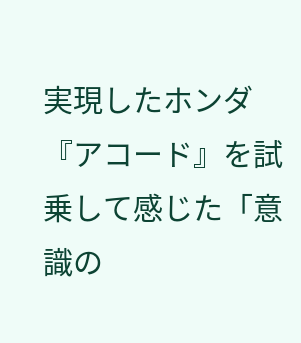実現したホンダ『アコード』を試乗して感じた「意識の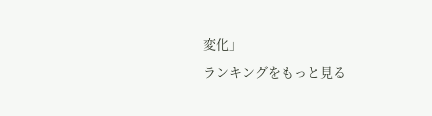変化」
ランキングをもっと見る